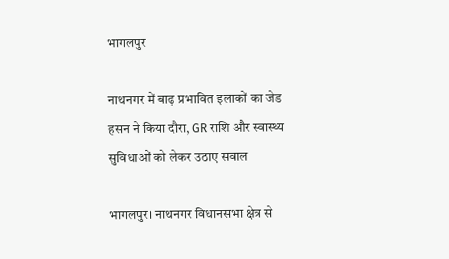भागलपुर

नाथनगर में बाढ़ प्रभावित इलाकों का जेड हसन ने किया दौरा, GR राशि और स्वास्थ्य सुविधाओं को लेकर उठाए सवाल

भागलपुर। नाथनगर विधानसभा क्षेत्र से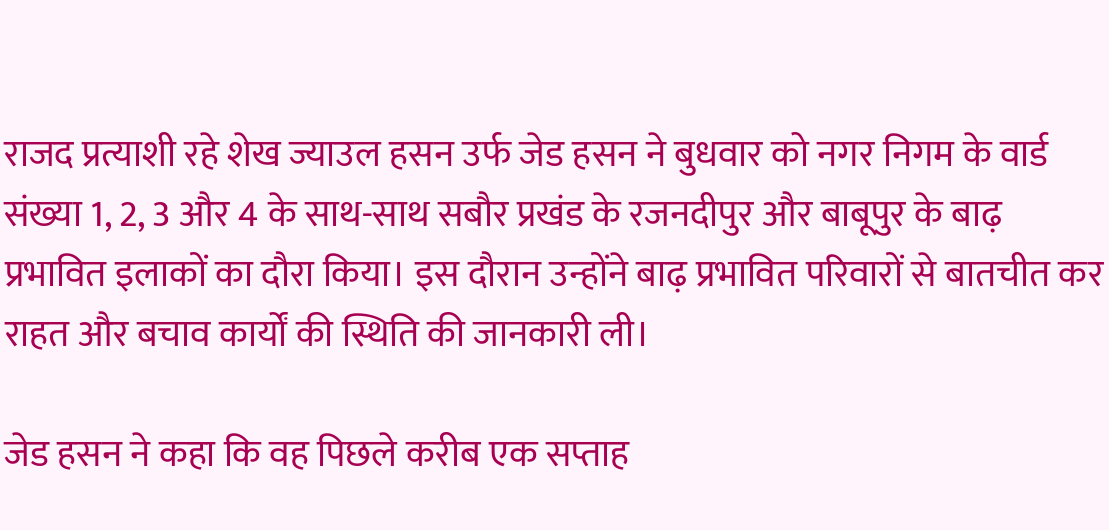राजद प्रत्याशी रहे शेख ज्याउल हसन उर्फ जेड हसन ने बुधवार को नगर निगम के वार्ड संख्या 1, 2, 3 और 4 के साथ-साथ सबौर प्रखंड के रजनदीपुर और बाबूपुर के बाढ़ प्रभावित इलाकों का दौरा किया। इस दौरान उन्होंने बाढ़ प्रभावित परिवारों से बातचीत कर राहत और बचाव कार्यों की स्थिति की जानकारी ली।

जेड हसन ने कहा कि वह पिछले करीब एक सप्ताह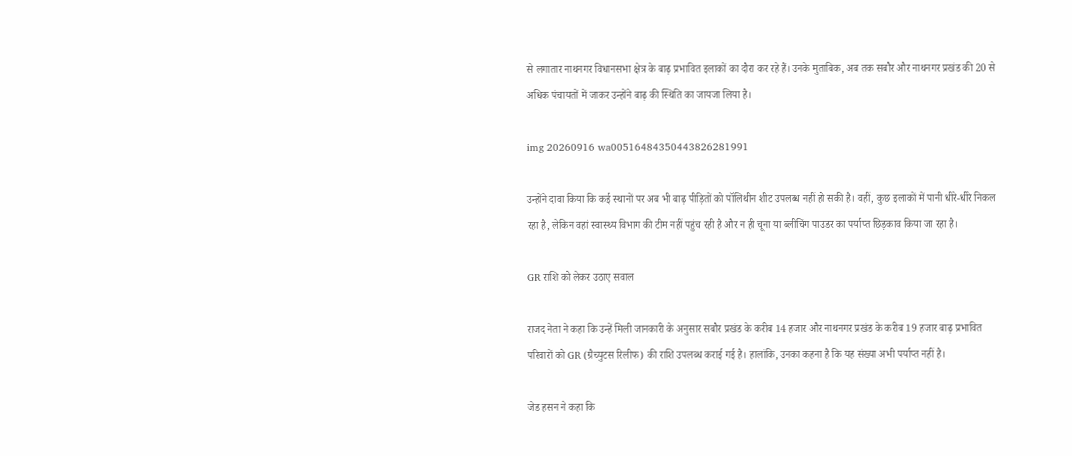से लगातार नाथनगर विधानसभा क्षेत्र के बाढ़ प्रभावित इलाकों का दौरा कर रहे हैं। उनके मुताबिक, अब तक सबौर और नाथनगर प्रखंड की 20 से अधिक पंचायतों में जाकर उन्होंने बाढ़ की स्थिति का जायजा लिया है।

img 20260916 wa00516484350443826281991

उन्होंने दावा किया कि कई स्थानों पर अब भी बाढ़ पीड़ितों को पॉलिथीन शीट उपलब्ध नहीं हो सकी है। वहीं, कुछ इलाकों में पानी धीरे-धीरे निकल रहा है, लेकिन वहां स्वास्थ्य विभाग की टीम नहीं पहुंच रही है और न ही चूना या ब्लीचिंग पाउडर का पर्याप्त छिड़काव किया जा रहा है।

GR राशि को लेकर उठाए सवाल

राजद नेता ने कहा कि उन्हें मिली जानकारी के अनुसार सबौर प्रखंड के करीब 14 हजार और नाथनगर प्रखंड के करीब 19 हजार बाढ़ प्रभावित परिवारों को GR (ग्रैच्युटस रिलीफ) की राशि उपलब्ध कराई गई है। हालांकि, उनका कहना है कि यह संख्या अभी पर्याप्त नहीं है।

जेड हसन ने कहा कि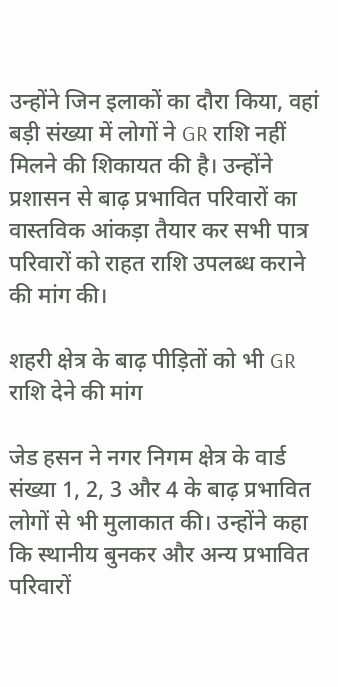उन्होंने जिन इलाकों का दौरा किया, वहां बड़ी संख्या में लोगों ने GR राशि नहीं मिलने की शिकायत की है। उन्होंने प्रशासन से बाढ़ प्रभावित परिवारों का वास्तविक आंकड़ा तैयार कर सभी पात्र परिवारों को राहत राशि उपलब्ध कराने की मांग की।

शहरी क्षेत्र के बाढ़ पीड़ितों को भी GR राशि देने की मांग

जेड हसन ने नगर निगम क्षेत्र के वार्ड संख्या 1, 2, 3 और 4 के बाढ़ प्रभावित लोगों से भी मुलाकात की। उन्होंने कहा कि स्थानीय बुनकर और अन्य प्रभावित परिवारों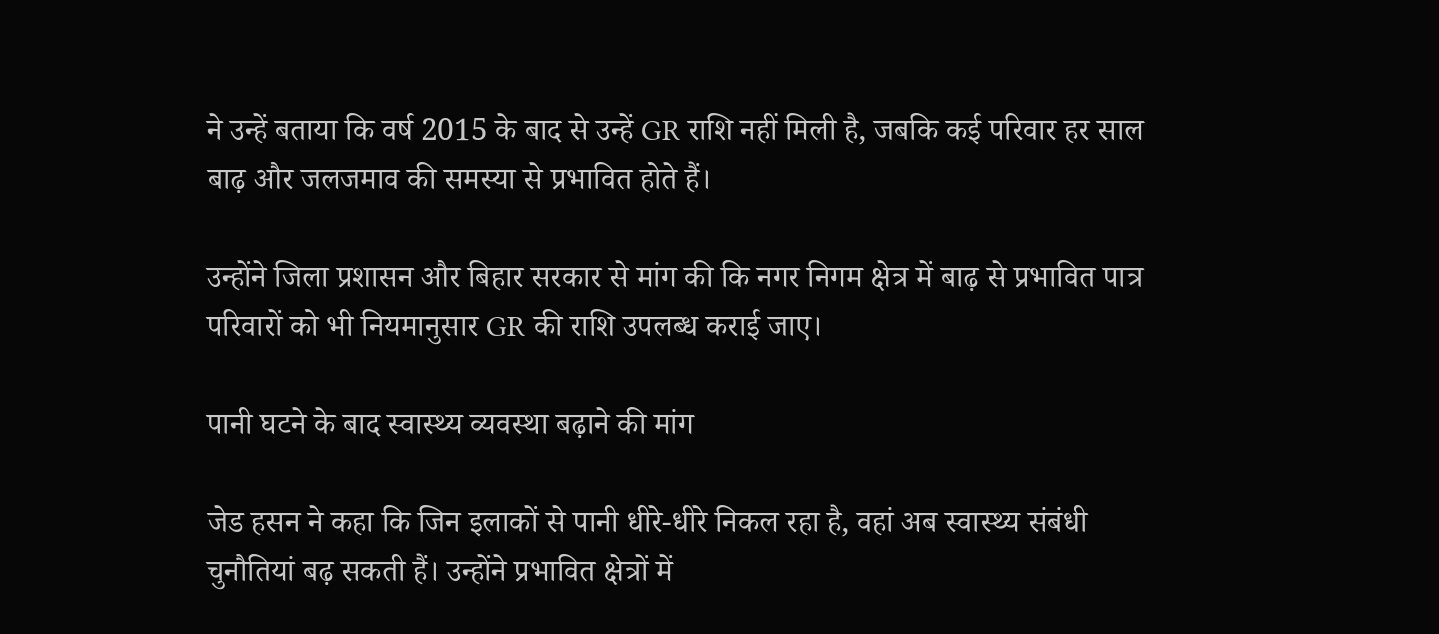ने उन्हें बताया कि वर्ष 2015 के बाद से उन्हें GR राशि नहीं मिली है, जबकि कई परिवार हर साल बाढ़ और जलजमाव की समस्या से प्रभावित होते हैं।

उन्होंने जिला प्रशासन और बिहार सरकार से मांग की कि नगर निगम क्षेत्र में बाढ़ से प्रभावित पात्र परिवारों को भी नियमानुसार GR की राशि उपलब्ध कराई जाए।

पानी घटने के बाद स्वास्थ्य व्यवस्था बढ़ाने की मांग

जेड हसन ने कहा कि जिन इलाकों से पानी धीरे-धीरे निकल रहा है, वहां अब स्वास्थ्य संबंधी चुनौतियां बढ़ सकती हैं। उन्होंने प्रभावित क्षेत्रों में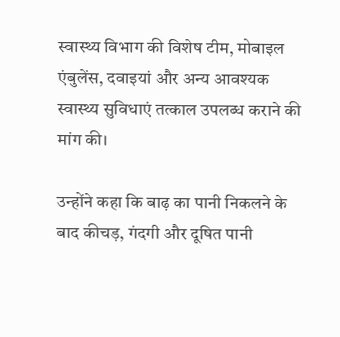स्वास्थ्य विभाग की विशेष टीम, मोबाइल एंबुलेंस, दवाइयां और अन्य आवश्यक स्वास्थ्य सुविधाएं तत्काल उपलब्ध कराने की मांग की।

उन्होंने कहा कि बाढ़ का पानी निकलने के बाद कीचड़, गंदगी और दूषित पानी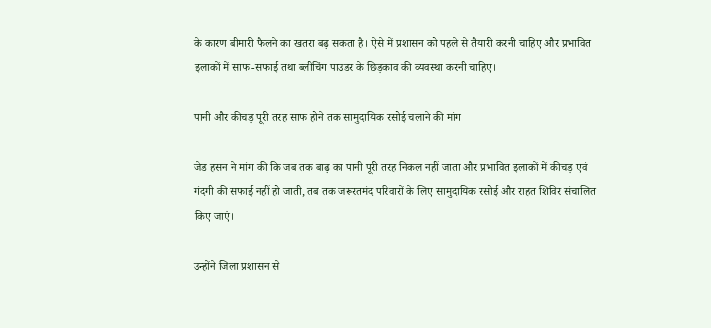के कारण बीमारी फैलने का खतरा बढ़ सकता है। ऐसे में प्रशासन को पहले से तैयारी करनी चाहिए और प्रभावित इलाकों में साफ-सफाई तथा ब्लीचिंग पाउडर के छिड़काव की व्यवस्था करनी चाहिए।

पानी और कीचड़ पूरी तरह साफ होने तक सामुदायिक रसोई चलाने की मांग

जेड हसन ने मांग की कि जब तक बाढ़ का पानी पूरी तरह निकल नहीं जाता और प्रभावित इलाकों में कीचड़ एवं गंदगी की सफाई नहीं हो जाती, तब तक जरूरतमंद परिवारों के लिए सामुदायिक रसोई और राहत शिविर संचालित किए जाएं।

उन्होंने जिला प्रशासन से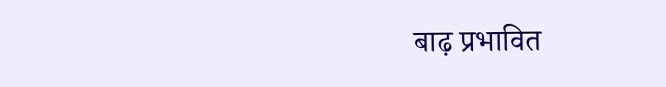बाढ़ प्रभावित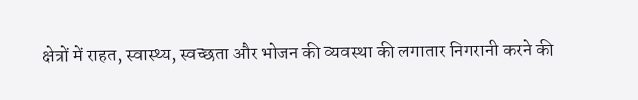क्षेत्रों में राहत, स्वास्थ्य, स्वच्छता और भोजन की व्यवस्था की लगातार निगरानी करने की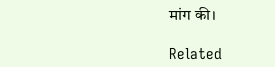मांग की।

Related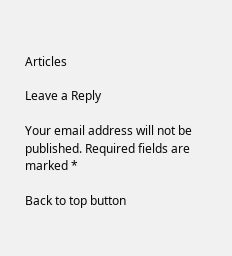Articles

Leave a Reply

Your email address will not be published. Required fields are marked *

Back to top button